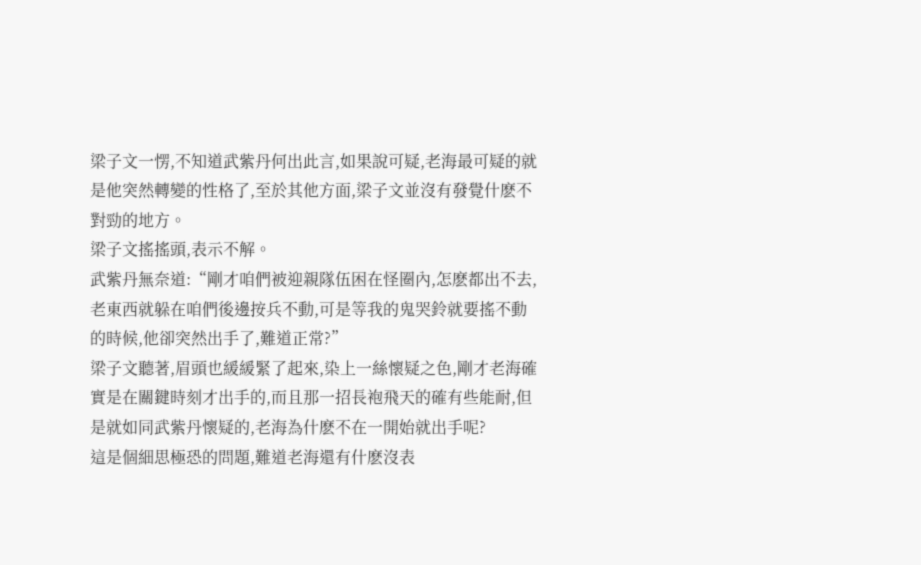梁子文一愣,不知道武紫丹何出此言,如果說可疑,老海最可疑的就是他突然轉變的性格了,至於其他方面,梁子文並沒有發覺什麽不對勁的地方。
梁子文搖搖頭,表示不解。
武紫丹無奈道:“剛才咱們被迎親隊伍困在怪圈內,怎麽都出不去,老東西就躲在咱們後邊按兵不動,可是等我的鬼哭鈴就要搖不動的時候,他卻突然出手了,難道正常?”
梁子文聽著,眉頭也緩緩緊了起來,染上一絲懷疑之色,剛才老海確實是在關鍵時刻才出手的,而且那一招長袍飛天的確有些能耐,但是就如同武紫丹懷疑的,老海為什麽不在一開始就出手呢?
這是個細思極恐的問題,難道老海還有什麽沒表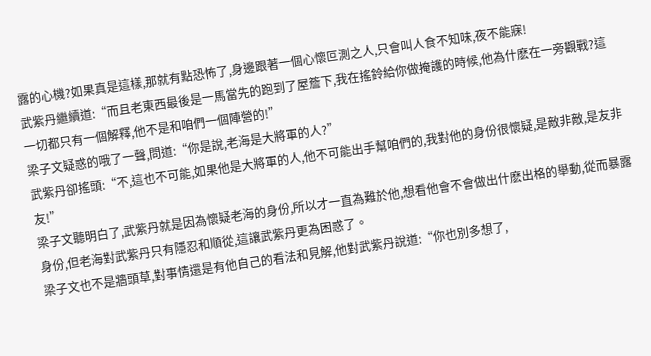露的心機?如果真是這樣,那就有點恐怖了,身邊跟著一個心懷叵測之人,只會叫人食不知味,夜不能寐!
武紫丹繼續道:“而且老東西最後是一馬當先的跑到了屋簷下,我在搖鈴給你做掩護的時候,他為什麽在一旁觀戰?這一切都只有一個解釋,他不是和咱們一個陣營的!”
梁子文疑惑的哦了一聲,問道:“你是說,老海是大將軍的人?”
武紫丹卻搖頭:“不,這也不可能,如果他是大將軍的人,他不可能出手幫咱們的,我對他的身份很懷疑,是敵非敵,是友非友!”
梁子文聽明白了,武紫丹就是因為懷疑老海的身份,所以才一直為難於他,想看他會不會做出什麽出格的舉動,從而暴露身份,但老海對武紫丹只有隱忍和順從,這讓武紫丹更為困惑了。
梁子文也不是牆頭草,對事情還是有他自己的看法和見解,他對武紫丹說道:“你也別多想了,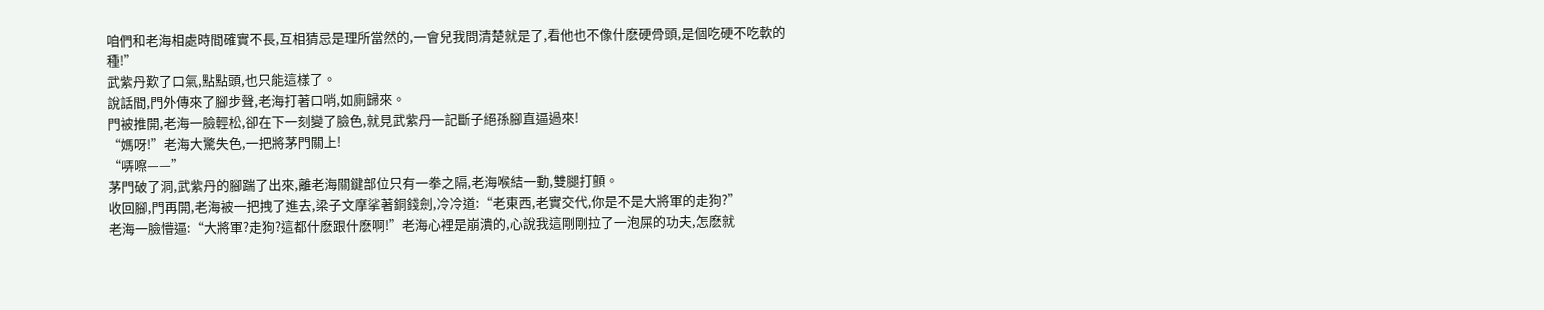咱們和老海相處時間確實不長,互相猜忌是理所當然的,一會兒我問清楚就是了,看他也不像什麽硬骨頭,是個吃硬不吃軟的種!”
武紫丹歎了口氣,點點頭,也只能這樣了。
說話間,門外傳來了腳步聲,老海打著口哨,如廁歸來。
門被推開,老海一臉輕松,卻在下一刻變了臉色,就見武紫丹一記斷子絕孫腳直逼過來!
“媽呀!”老海大驚失色,一把將茅門關上!
“哢嚓——”
茅門破了洞,武紫丹的腳踹了出來,離老海關鍵部位只有一拳之隔,老海喉結一動,雙腿打顫。
收回腳,門再開,老海被一把拽了進去,梁子文摩挲著銅錢劍,冷冷道:“老東西,老實交代,你是不是大將軍的走狗?”
老海一臉懵逼:“大將軍?走狗?這都什麽跟什麽啊!”老海心裡是崩潰的,心說我這剛剛拉了一泡屎的功夫,怎麽就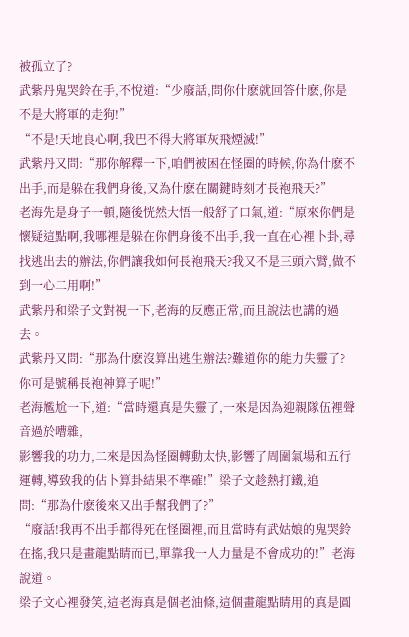被孤立了?
武紫丹鬼哭鈴在手,不悅道:“少廢話,問你什麽就回答什麽,你是不是大將軍的走狗!”
“不是!天地良心啊,我巴不得大將軍灰飛煙滅!”
武紫丹又問:“那你解釋一下,咱們被困在怪圈的時候,你為什麽不出手,而是躲在我們身後,又為什麽在關鍵時刻才長袍飛天?”
老海先是身子一頓,隨後恍然大悟一般舒了口氣,道:“原來你們是懷疑這點啊,我哪裡是躲在你們身後不出手,我一直在心裡卜卦,尋找逃出去的辦法,你們讓我如何長袍飛天?我又不是三頭六臂,做不到一心二用啊!”
武紫丹和梁子文對視一下,老海的反應正常,而且說法也講的過去。
武紫丹又問:“那為什麽沒算出逃生辦法?難道你的能力失靈了?你可是號稱長袍神算子呢!”
老海尷尬一下,道:“當時還真是失靈了,一來是因為迎親隊伍裡聲音過於嘈雜,
影響我的功力,二來是因為怪圈轉動太快,影響了周圍氣場和五行運轉,導致我的佔卜算卦結果不準確!”梁子文趁熱打鐵,追問:“那為什麽後來又出手幫我們了?”
“廢話!我再不出手都得死在怪圈裡,而且當時有武姑娘的鬼哭鈴在搖,我只是畫龍點睛而已,單靠我一人力量是不會成功的!”老海說道。
梁子文心裡發笑,這老海真是個老油條,這個畫龍點睛用的真是圓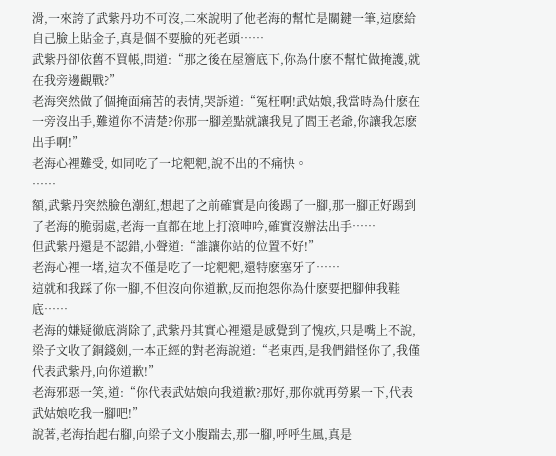滑,一來誇了武紫丹功不可沒,二來說明了他老海的幫忙是關鍵一筆,這麽給自己臉上貼金子,真是個不要臉的死老頭……
武紫丹卻依舊不買帳,問道:“那之後在屋簷底下,你為什麽不幫忙做掩護,就在我旁邊觀戰?”
老海突然做了個掩面痛苦的表情,哭訴道:“冤枉啊!武姑娘,我當時為什麽在一旁沒出手,難道你不清楚?你那一腳差點就讓我見了閻王老爺,你讓我怎麽出手啊!”
老海心裡難受, 如同吃了一坨粑粑,說不出的不痛快。
……
額,武紫丹突然臉色潮紅,想起了之前確實是向後踢了一腳,那一腳正好踢到了老海的脆弱處,老海一直都在地上打滾呻吟,確實沒辦法出手……
但武紫丹還是不認錯,小聲道:“誰讓你站的位置不好!”
老海心裡一堵,這次不僅是吃了一坨粑粑,還特麽塞牙了……
這就和我踩了你一腳,不但沒向你道歉,反而抱怨你為什麽要把腳伸我鞋底……
老海的嫌疑徹底消除了,武紫丹其實心裡還是感覺到了愧疚,只是嘴上不說,梁子文收了銅錢劍,一本正經的對老海說道:“老東西,是我們錯怪你了,我僅代表武紫丹,向你道歉!”
老海邪惡一笑,道:“你代表武姑娘向我道歉?那好,那你就再勞累一下,代表武姑娘吃我一腳吧!”
說著,老海抬起右腳,向梁子文小腹踹去,那一腳,呼呼生風,真是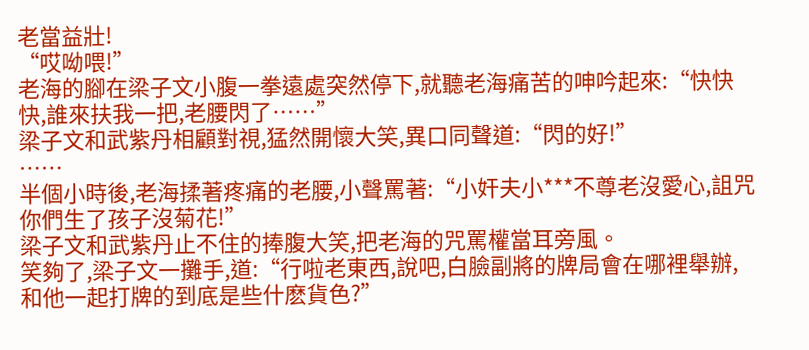老當益壯!
“哎呦喂!”
老海的腳在梁子文小腹一拳遠處突然停下,就聽老海痛苦的呻吟起來:“快快快,誰來扶我一把,老腰閃了……”
梁子文和武紫丹相顧對視,猛然開懷大笑,異口同聲道:“閃的好!”
……
半個小時後,老海揉著疼痛的老腰,小聲罵著:“小奸夫小***不尊老沒愛心,詛咒你們生了孩子沒菊花!”
梁子文和武紫丹止不住的捧腹大笑,把老海的咒罵權當耳旁風。
笑夠了,梁子文一攤手,道:“行啦老東西,說吧,白臉副將的牌局會在哪裡舉辦,和他一起打牌的到底是些什麽貨色?”